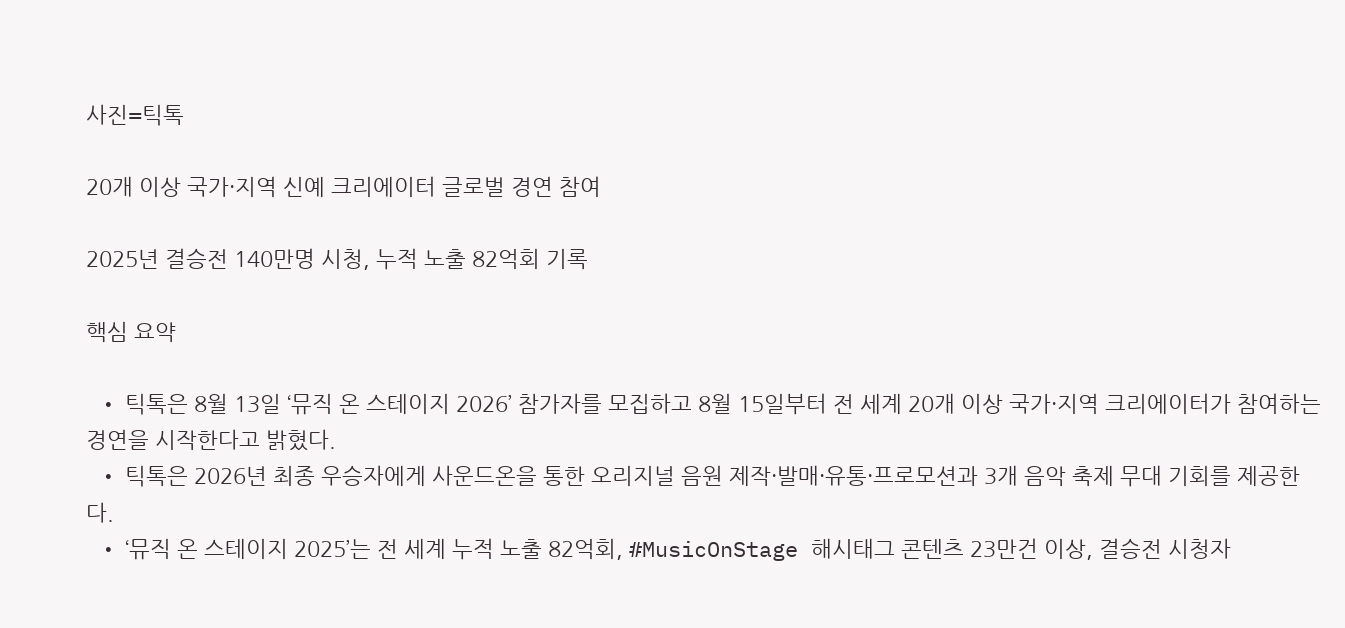사진=틱톡

20개 이상 국가·지역 신예 크리에이터 글로벌 경연 참여

2025년 결승전 140만명 시청, 누적 노출 82억회 기록

핵심 요약

  • 틱톡은 8월 13일 ‘뮤직 온 스테이지 2026’ 참가자를 모집하고 8월 15일부터 전 세계 20개 이상 국가·지역 크리에이터가 참여하는 경연을 시작한다고 밝혔다.
  • 틱톡은 2026년 최종 우승자에게 사운드온을 통한 오리지널 음원 제작·발매·유통·프로모션과 3개 음악 축제 무대 기회를 제공한다.
  • ‘뮤직 온 스테이지 2025’는 전 세계 누적 노출 82억회, #MusicOnStage 해시태그 콘텐츠 23만건 이상, 결승전 시청자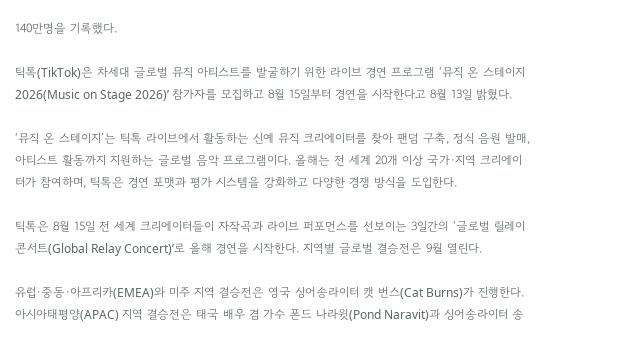140만명을 기록했다.

틱톡(TikTok)은 차세대 글로벌 뮤직 아티스트를 발굴하기 위한 라이브 경연 프로그램 ‘뮤직 온 스테이지 2026(Music on Stage 2026)’ 참가자를 모집하고 8월 15일부터 경연을 시작한다고 8월 13일 밝혔다.

‘뮤직 온 스테이지’는 틱톡 라이브에서 활동하는 신예 뮤직 크리에이터를 찾아 팬덤 구축, 정식 음원 발매, 아티스트 활동까지 지원하는 글로벌 음악 프로그램이다. 올해는 전 세계 20개 이상 국가·지역 크리에이터가 참여하며, 틱톡은 경연 포맷과 평가 시스템을 강화하고 다양한 경쟁 방식을 도입한다.

틱톡은 8월 15일 전 세계 크리에이터들이 자작곡과 라이브 퍼포먼스를 선보이는 3일간의 ‘글로벌 릴레이 콘서트(Global Relay Concert)’로 올해 경연을 시작한다. 지역별 글로벌 결승전은 9월 열린다.

유럽·중동·아프리카(EMEA)와 미주 지역 결승전은 영국 싱어송라이터 캣 번스(Cat Burns)가 진행한다. 아시아태평양(APAC) 지역 결승전은 태국 배우 겸 가수 폰드 나라윗(Pond Naravit)과 싱어송라이터 송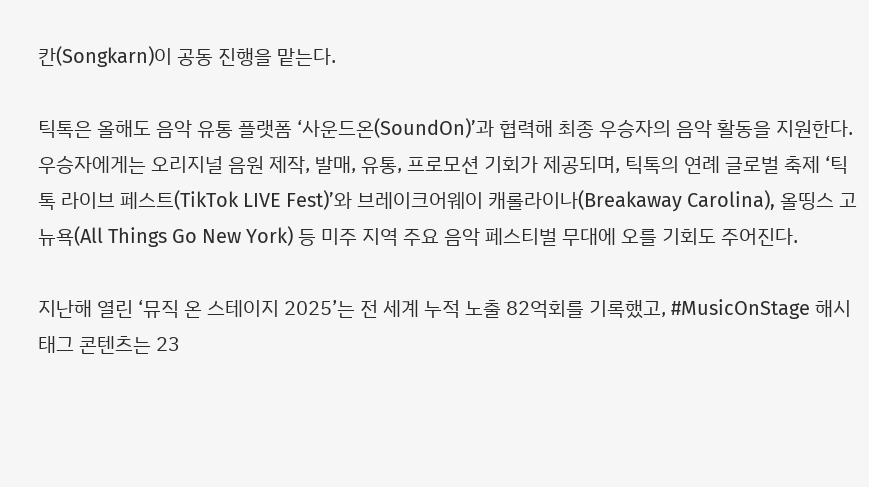칸(Songkarn)이 공동 진행을 맡는다.

틱톡은 올해도 음악 유통 플랫폼 ‘사운드온(SoundOn)’과 협력해 최종 우승자의 음악 활동을 지원한다. 우승자에게는 오리지널 음원 제작, 발매, 유통, 프로모션 기회가 제공되며, 틱톡의 연례 글로벌 축제 ‘틱톡 라이브 페스트(TikTok LIVE Fest)’와 브레이크어웨이 캐롤라이나(Breakaway Carolina), 올띵스 고 뉴욕(All Things Go New York) 등 미주 지역 주요 음악 페스티벌 무대에 오를 기회도 주어진다.

지난해 열린 ‘뮤직 온 스테이지 2025’는 전 세계 누적 노출 82억회를 기록했고, #MusicOnStage 해시태그 콘텐츠는 23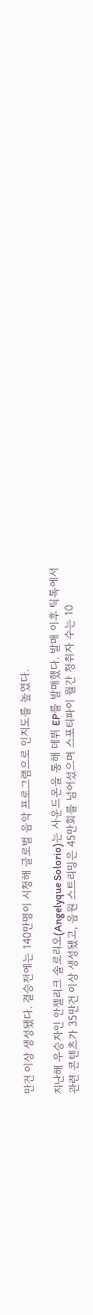만건 이상 생성됐다. 결승전에는 140만명이 시청해 글로벌 음악 프로그램으로 인지도를 높였다.

지난해 우승자인 안젤리크 솔로리오(Angelyque Solorio)는 사운드온을 통해 데뷔 EP를 발매했다. 발매 이후 틱톡에서 관련 콘텐츠가 35만건 이상 생성됐고, 음원 스트리밍은 45만회를 넘어섰으며 스포티파이 월간 청취자 수는 10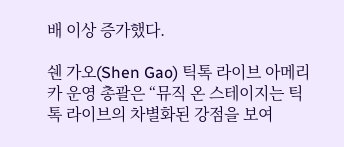배 이상 증가했다.

쉔 가오(Shen Gao) 틱톡 라이브 아메리카 운영 총괄은 “뮤직 온 스테이지는 틱톡 라이브의 차별화된 강점을 보여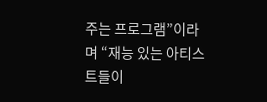주는 프로그램”이라며 “재능 있는 아티스트들이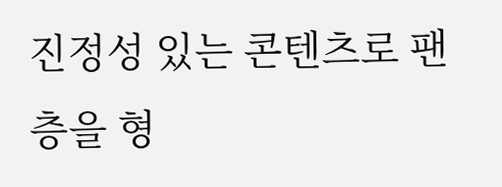진정성 있는 콘텐츠로 팬층을 형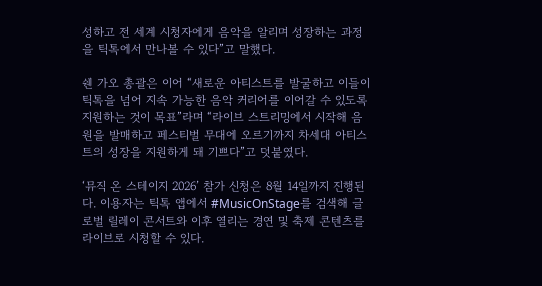성하고 전 세계 시청자에게 음악을 알리며 성장하는 과정을 틱톡에서 만나볼 수 있다”고 말했다.

쉔 가오 총괄은 이어 “새로운 아티스트를 발굴하고 이들이 틱톡을 넘어 지속 가능한 음악 커리어를 이어갈 수 있도록 지원하는 것이 목표”라며 “라이브 스트리밍에서 시작해 음원을 발매하고 페스티벌 무대에 오르기까지 차세대 아티스트의 성장을 지원하게 돼 기쁘다”고 덧붙였다.

‘뮤직 온 스테이지 2026’ 참가 신청은 8월 14일까지 진행된다. 이용자는 틱톡 앱에서 #MusicOnStage를 검색해 글로벌 릴레이 콘서트와 이후 열리는 경연 및 축제 콘텐츠를 라이브로 시청할 수 있다.